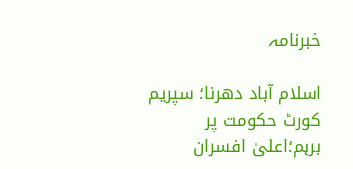خبرنامہ

اسلام آباد دھرنا؛ سپریم کورٹ حکومت پر برہم؛اعلیٰ افسران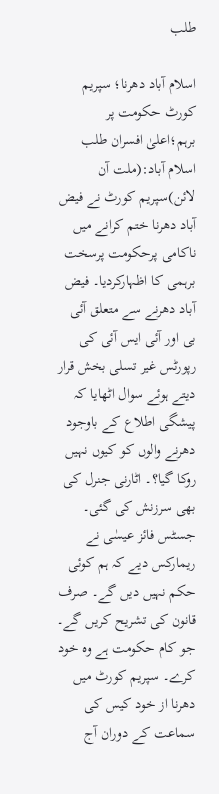طلب

اسلام آباد دھرنا؛ سپریم کورٹ حکومت پر برہم؛اعلیٰ افسران طلب
اسلام آباد:(ملت آن لائن)سپریم کورٹ نے فیض آباد دھرنا ختم کرانے میں ناکامی پرحکومت پرسخت برہمی کا اظہارکردیا۔ فیض آباد دھرنے سے متعلق آئی بی اور آئی ایس آئی کی رپورٹس غیر تسلی بخش قرار دیتے ہوئے سوال اٹھایا کہ پیشگی اطلاع کے باوجود دھرنے والوں کو کیوں نہیں روکا گیا؟۔ اٹارنی جنرل کی بھی سرزنش کی گئی۔ جسٹس فائز عیسٰی نے ریمارکس دیے کہ ہم کوئی حکم نہیں دیں گے۔ صرف قانون کی تشریح کریں گے۔ جو کام حکومت ہے وہ خود کرے۔ سپریم کورٹ میں دھرنا از خود کیس کی سماعت کے دوران آج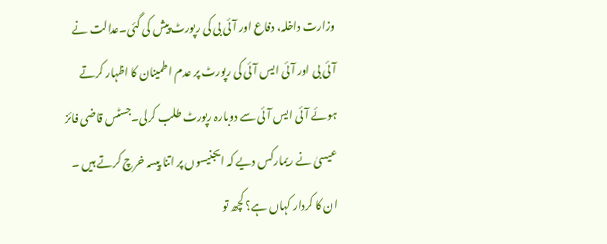وزارت داخلہ، دفاع اور آئی بی کی رپورٹ پیش کی گئی۔عدالت نے آئی بی اور آئی ایس آئی کی رپورٹ پر عدم اطمینان کا اظہار کرتے ہوئے آئی ایس آئی سے دوبارہ رپورٹ طلب کرلی۔جسٹس قاضی فائز عیسیٰ نے ریمارکس دیے کہ ایجنیسوں پر اتنا پیسہ خرچ کرتے ہیں ۔ ان کا کردار کہاں ہے؟ کچھ تو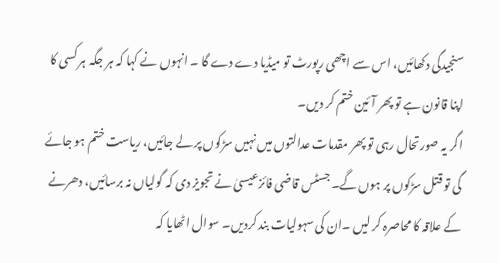سنجیدگی دکھائیں، اس سے اچھی رپورٹ تو میڈیا دے دے گا ۔ انہوں نے کہا کہ ہر جگہ ہر کسی کا اپنا قانون ہے تو پھر آئین ختم کر دیں۔
اگر یہ صورتحال رہی تو پھر مقدمات عدالتوں میں نہیں سڑکوں پر لے جائیں، ریاست ختم ہو جائے گی تو قتل سڑکوں پر ہوں گے۔ جسٹس قاضی فائزعیسیٰ نے تجویز دی کہ گولیاں نہ برسائیں، دھرنے کے علاقہ کا محاصرہ کر لیں ۔ان کی سہولیات بند کردیں۔ سوال اٹھایا کہ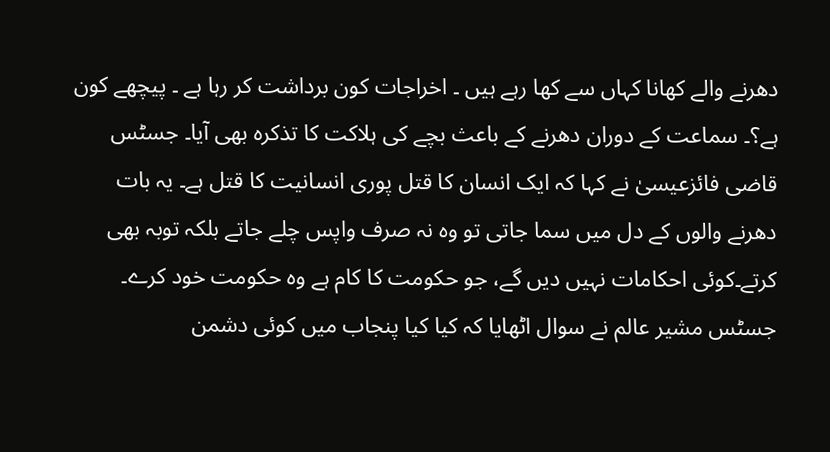دھرنے والے کھانا کہاں سے کھا رہے ہیں ۔ اخراجات کون برداشت کر رہا ہے ۔ پیچھے کون ہے؟۔ سماعت کے دوران دھرنے کے باعث بچے کی ہلاکت کا تذکرہ بھی آیا۔ جسٹس قاضی فائزعیسیٰ نے کہا کہ ایک انسان کا قتل پوری انسانیت کا قتل ہے۔ یہ بات دھرنے والوں کے دل میں سما جاتی تو وہ نہ صرف واپس چلے جاتے بلکہ توبہ بھی کرتے۔کوئی احکامات نہیں دیں گے، جو حکومت کا کام ہے وہ حکومت خود کرے۔
جسٹس مشیر عالم نے سوال اٹھایا کہ کیا کیا پنجاب میں کوئی دشمن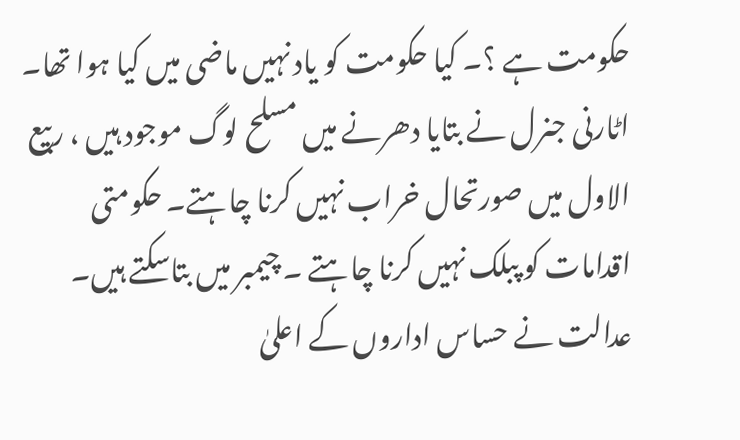حکومت ہے ؟۔ کیا حکومت کو یاد نہیں ماضی میں کیا ہوا تھا۔ اٹارنی جنرل نے بتایا دھرنے میں مسلح لوگ موجود ہیں ، ربیع الاول میں صورتحال خراب نہیں کرنا چاہتے۔ حکومتی اقدامات کو پبلک نہیں کرنا چاہتے ۔ چیمبر میں بتاسکتے ہیں۔ عدالت نے حساس اداروں کے اعلیٰ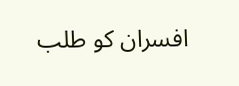افسران کو طلب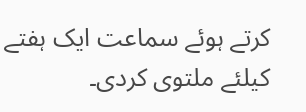کرتے ہوئے سماعت ایک ہفتے کیلئے ملتوی کردی۔